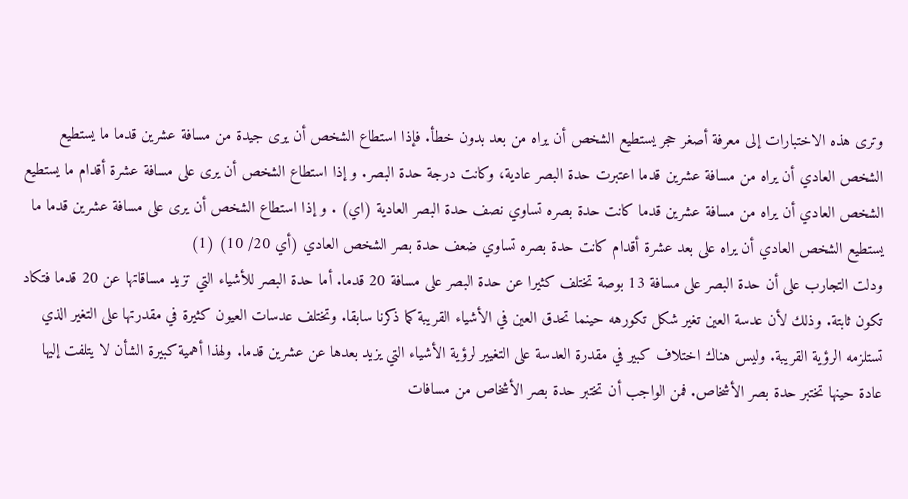وترى هذه الاختبارات إلى معرفة أصغر حجر يستطيع الشخص أن يراه من بعد بدون خطأ. فإذا استطاع الشخص أن يرى جيدة من مسافة عشرين قدما ما يستطيع الشخص العادي أن يراه من مسافة عشرين قدما اعتبرت حدة البصر عادية، وكانت درجة حدة البصر. و إذا استطاع الشخص أن يرى على مسافة عشرة أقدام ما يستطيع الشخص العادي أن يراه من مسافة عشرين قدما كانت حدة بصره تساوي نصف حدة البصر العادية (اي) . و إذا استطاع الشخص أن يرى على مسافة عشرين قدما ما يستطيع الشخص العادي أن يراه على بعد عشرة أقدام كانت حدة بصره تساوي ضعف حدة بصر الشخص العادي (أي 20/ 10) (1)
ودلت التجارب على أن حدة البصر على مسافة 13 بوصة تختلف كثيرا عن حدة البصر على مسافة 20 قدما. أما حدة البصر للأشياء التي تزيد مساقاتها عن 20 قدما فتكاد تكون ثابتة. وذلك لأن عدسة العين تغير شكل تکورهه حينما تحدق العين في الأشياء القريبة كما ذكرنا سابقا. وتختلف عدسات العيون كثيرة في مقدرتها على التغير الذي تستلزمه الرؤية القريبة. وليس هناك اختلاف كبير في مقدرة العدسة على التغيير لرؤية الأشياء التي يزيد بعدها عن عشرين قدما. ولهذا أهمية كبيرة الشأن لا يتلفت إليها عادة حينها تختبر حدة بصر الأشخاص. فمن الواجب أن تختبر حدة بصر الأشخاص من مسافات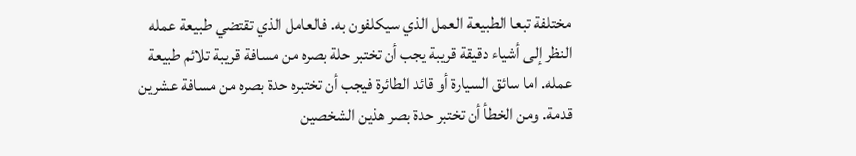مختلفة تبعا الطبيعة العمل الذي سيكلفون به. فالعامل الذي تقتضي طبيعة عمله النظر إلى أشياء دقيقة قريبة يجب أن تختبر حلة بصره من مسافة قريبة تلائم طبيعة عمله. اما سائق السيارة أو قائد الطائرة فيجب أن تختبره حدة بصره من مسافة عشرين قدمة. ومن الخطأ أن تختبر حدة بصر هذين الشخصين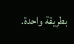بطريقة واحدة.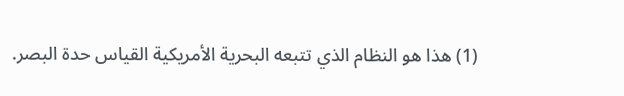(1) هذا هو النظام الذي تتبعه البحرية الأمريكية القياس حدة البصر.